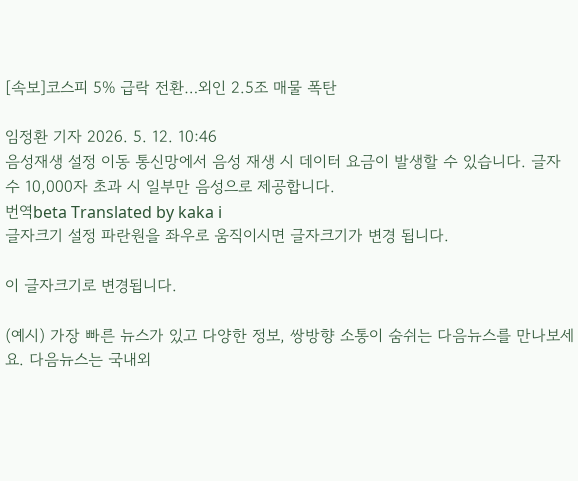[속보]코스피 5% 급락 전환…외인 2.5조 매물 폭탄

임정환 기자 2026. 5. 12. 10:46
음성재생 설정 이동 통신망에서 음성 재생 시 데이터 요금이 발생할 수 있습니다. 글자 수 10,000자 초과 시 일부만 음성으로 제공합니다.
번역beta Translated by kaka i
글자크기 설정 파란원을 좌우로 움직이시면 글자크기가 변경 됩니다.

이 글자크기로 변경됩니다.

(예시) 가장 빠른 뉴스가 있고 다양한 정보, 쌍방향 소통이 숨쉬는 다음뉴스를 만나보세요. 다음뉴스는 국내외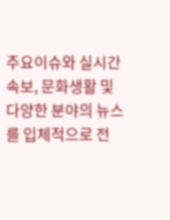주요이슈와 실시간 속보, 문화생활 및 다양한 분야의 뉴스를 입체적으로 전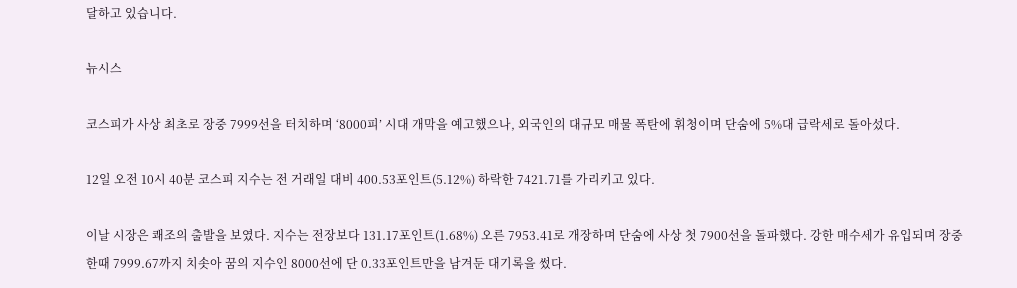달하고 있습니다.

뉴시스

코스피가 사상 최초로 장중 7999선을 터치하며 ‘8000피’ 시대 개막을 예고했으나, 외국인의 대규모 매물 폭탄에 휘청이며 단숨에 5%대 급락세로 돌아섰다.

12일 오전 10시 40분 코스피 지수는 전 거래일 대비 400.53포인트(5.12%) 하락한 7421.71를 가리키고 있다.

이날 시장은 쾌조의 출발을 보였다. 지수는 전장보다 131.17포인트(1.68%) 오른 7953.41로 개장하며 단숨에 사상 첫 7900선을 돌파했다. 강한 매수세가 유입되며 장중 한때 7999.67까지 치솟아 꿈의 지수인 8000선에 단 0.33포인트만을 남겨둔 대기록을 썼다.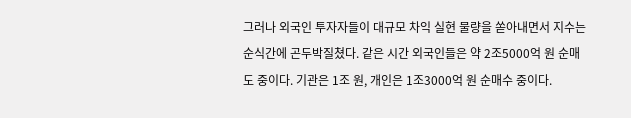그러나 외국인 투자자들이 대규모 차익 실현 물량을 쏟아내면서 지수는 순식간에 곤두박질쳤다. 같은 시간 외국인들은 약 2조5000억 원 순매도 중이다. 기관은 1조 원, 개인은 1조3000억 원 순매수 중이다.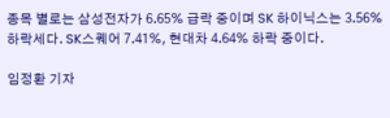종목 별로는 삼성전자가 6.65% 급락 중이며 SK 하이닉스는 3.56% 하락세다. SK스퀘어 7.41%, 현대차 4.64% 하락 중이다.

임정환 기자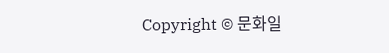Copyright © 문화일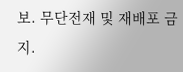보. 무단전재 및 재배포 금지.